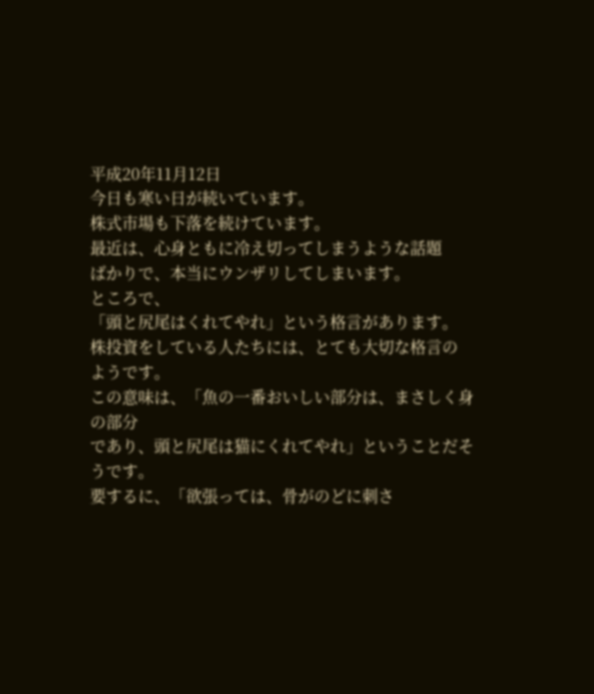平成20年11月12日
今日も寒い日が続いています。
株式市場も下落を続けています。
最近は、心身ともに冷え切ってしまうような話題
ばかりで、本当にウンザリしてしまいます。
ところで、
「頭と尻尾はくれてやれ」という格言があります。
株投資をしている人たちには、とても大切な格言の
ようです。
この意味は、「魚の一番おいしい部分は、まさしく身の部分
であり、頭と尻尾は猫にくれてやれ」ということだそうです。
要するに、「欲張っては、骨がのどに刺さ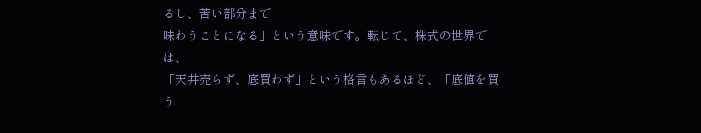るし、苦い部分まで
味わうことになる」という意味です。転じて、株式の世界では、
「天井売らず、底買わず」という格言もあるほど、「底値を買う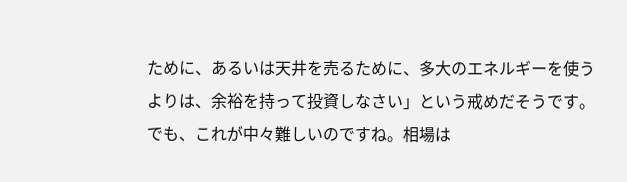ために、あるいは天井を売るために、多大のエネルギーを使う
よりは、余裕を持って投資しなさい」という戒めだそうです。
でも、これが中々難しいのですね。相場は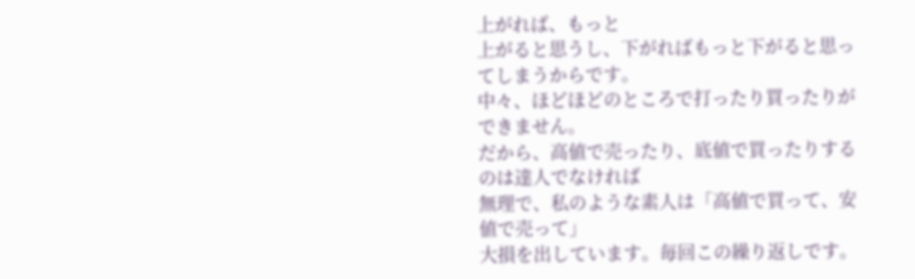上がれば、もっと
上がると思うし、下がればもっと下がると思ってしまうからです。
中々、ほどほどのところで打ったり買ったりができません。
だから、高値で売ったり、底値で買ったりするのは達人でなければ
無理で、私のような素人は「高値で買って、安値で売って」
大損を出しています。毎回この繰り返しです。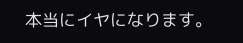本当にイヤになります。